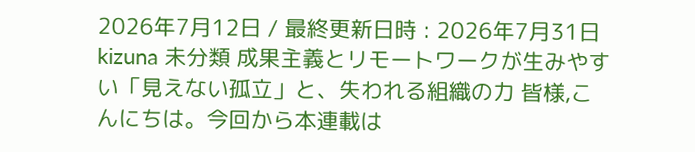2026年7月12日 / 最終更新日時 : 2026年7月31日 kizuna 未分類 成果主義とリモートワークが生みやすい「見えない孤立」と、失われる組織の力 皆様,こんにちは。今回から本連載は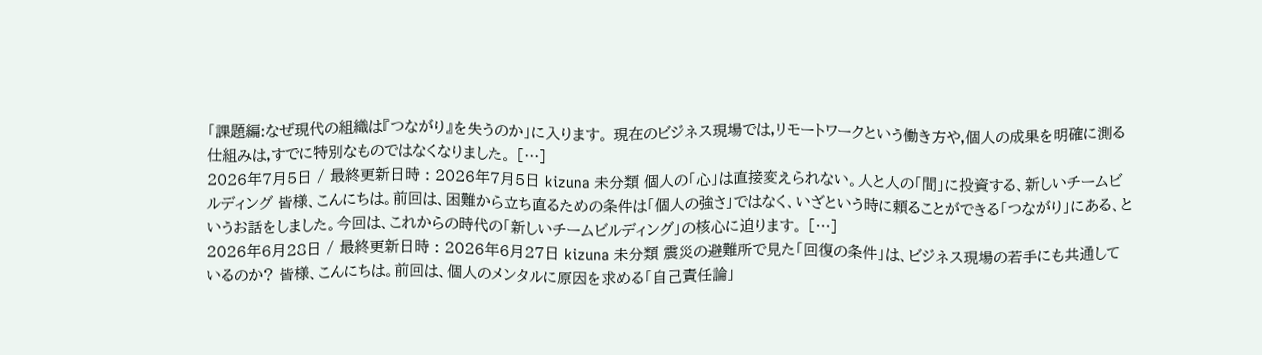「課題編:なぜ現代の組織は『つながり』を失うのか」に入ります。 現在のビジネス現場では,リモートワークという働き方や,個人の成果を明確に測る仕組みは,すでに特別なものではなくなりました。 […]
2026年7月5日 / 最終更新日時 : 2026年7月5日 kizuna 未分類 個人の「心」は直接変えられない。人と人の「間」に投資する、新しいチームビルディング 皆様、こんにちは。前回は、困難から立ち直るための条件は「個人の強さ」ではなく、いざという時に頼ることができる「つながり」にある、というお話をしました。今回は、これからの時代の「新しいチームビルディング」の核心に迫ります。 […]
2026年6月28日 / 最終更新日時 : 2026年6月27日 kizuna 未分類 震災の避難所で見た「回復の条件」は、ビジネス現場の若手にも共通しているのか? 皆様、こんにちは。前回は、個人のメンタルに原因を求める「自己責任論」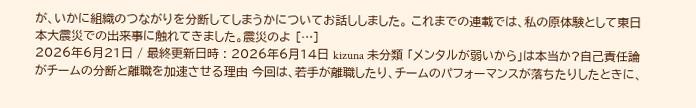が、いかに組織のつながりを分断してしまうかについてお話ししました。 これまでの連載では、私の原体験として東日本大震災での出来事に触れてきました。震災のよ […]
2026年6月21日 / 最終更新日時 : 2026年6月14日 kizuna 未分類 「メンタルが弱いから」は本当か?自己責任論がチームの分断と離職を加速させる理由 今回は、若手が離職したり、チームのパフォーマンスが落ちたりしたときに、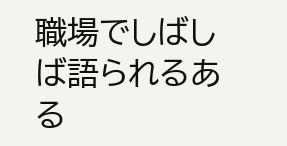職場でしばしば語られるある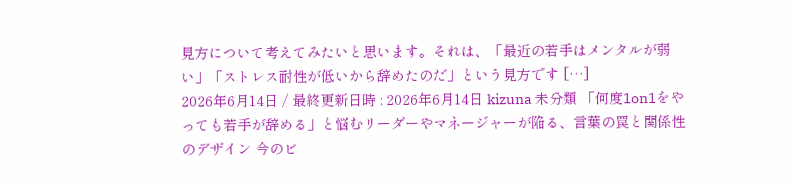見方について考えてみたいと思います。それは、「最近の若手はメンタルが弱い」「ストレス耐性が低いから辞めたのだ」という見方です […]
2026年6月14日 / 最終更新日時 : 2026年6月14日 kizuna 未分類 「何度1on1をやっても若手が辞める」と悩むリーダーやマネージャーが陥る、言葉の罠と関係性のデザイン 今のビ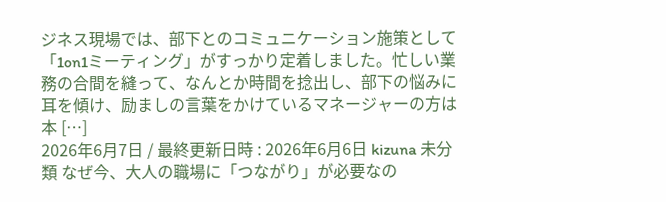ジネス現場では、部下とのコミュニケーション施策として「1on1ミーティング」がすっかり定着しました。忙しい業務の合間を縫って、なんとか時間を捻出し、部下の悩みに耳を傾け、励ましの言葉をかけているマネージャーの方は本 […]
2026年6月7日 / 最終更新日時 : 2026年6月6日 kizuna 未分類 なぜ今、大人の職場に「つながり」が必要なの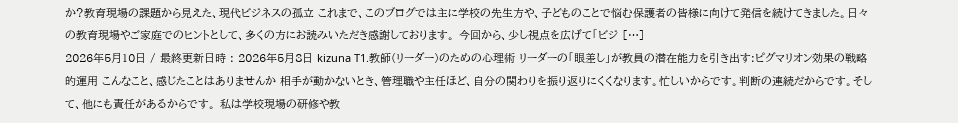か?教育現場の課題から見えた、現代ビジネスの孤立 これまで、このブログでは主に学校の先生方や、子どものことで悩む保護者の皆様に向けて発信を続けてきました。日々の教育現場やご家庭でのヒントとして、多くの方にお読みいただき感謝しております。 今回から、少し視点を広げて「ビジ […]
2026年5月10日 / 最終更新日時 : 2026年5月8日 kizuna T1.教師(リーダー)のための心理術 リーダーの「眼差し」が教員の潜在能力を引き出す:ピグマリオン効果の戦略的運用 こんなこと、感じたことはありませんか 相手が動かないとき、管理職や主任ほど、自分の関わりを振り返りにくくなります。忙しいからです。判断の連続だからです。そして、他にも責任があるからです。 私は学校現場の研修や教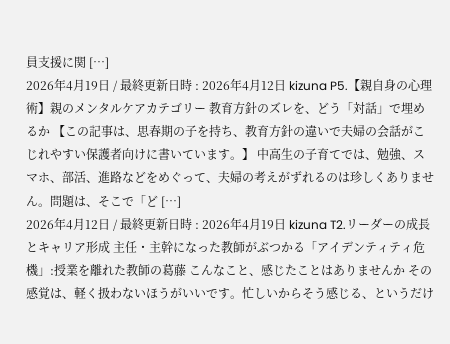員支援に関 […]
2026年4月19日 / 最終更新日時 : 2026年4月12日 kizuna P5.【親自身の心理術】親のメンタルケアカテゴリー 教育方針のズレを、どう「対話」で埋めるか 【この記事は、思春期の子を持ち、教育方針の違いで夫婦の会話がこじれやすい保護者向けに書いています。】 中高生の子育てでは、勉強、スマホ、部活、進路などをめぐって、夫婦の考えがずれるのは珍しくありません。問題は、そこで「ど […]
2026年4月12日 / 最終更新日時 : 2026年4月19日 kizuna T2.リーダーの成長とキャリア形成 主任・主幹になった教師がぶつかる「アイデンティティ危機」:授業を離れた教師の葛藤 こんなこと、感じたことはありませんか その感覚は、軽く扱わないほうがいいです。忙しいからそう感じる、というだけ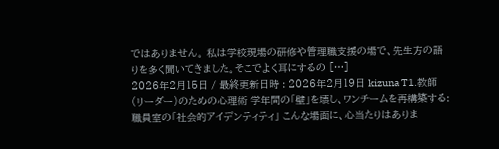ではありません。 私は学校現場の研修や管理職支援の場で、先生方の語りを多く聞いてきました。そこでよく耳にするの […]
2026年2月15日 / 最終更新日時 : 2026年2月19日 kizuna T1.教師(リーダー)のための心理術 学年間の「壁」を壊し、ワンチームを再構築する:職員室の「社会的アイデンティティ」 こんな場面に、心当たりはありま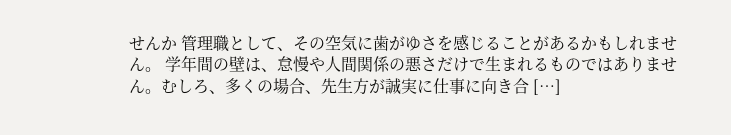せんか 管理職として、その空気に歯がゆさを感じることがあるかもしれません。 学年間の壁は、怠慢や人間関係の悪さだけで生まれるものではありません。むしろ、多くの場合、先生方が誠実に仕事に向き合 […]